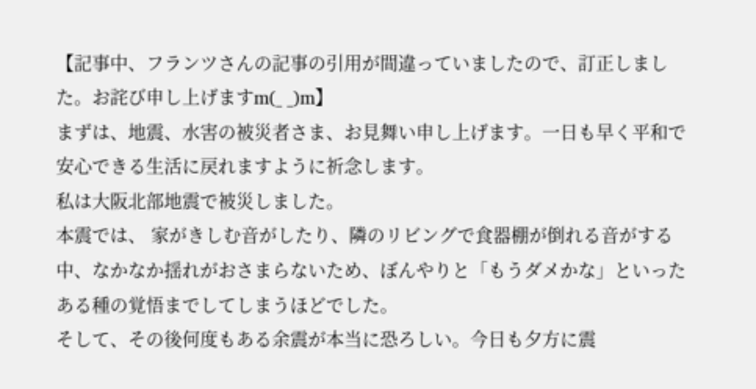【記事中、フランツさんの記事の引用が間違っていましたので、訂正しました。お詫び申し上げますm(_ _)m】
まずは、地震、水害の被災者さま、お見舞い申し上げます。一日も早く平和で安心できる生活に戻れますように祈念します。
私は大阪北部地震で被災しました。
本震では、 家がきしむ音がしたり、隣のリビングで食器棚が倒れる音がする中、なかなか揺れがおさまらないため、ぼんやりと「もうダメかな」といったある種の覚悟までしてしまうほどでした。
そして、その後何度もある余震が本当に恐ろしい。今日も夕方に震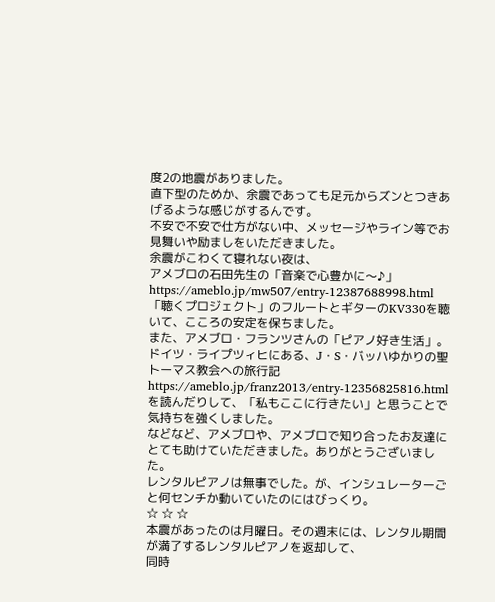度2の地震がありました。
直下型のためか、余震であっても足元からズンとつきあげるような感じがするんです。
不安で不安で仕方がない中、メッセージやライン等でお見舞いや励ましをいただきました。
余震がこわくて寝れない夜は、
アメブロの石田先生の「音楽で心豊かに〜♪」https://ameblo.jp/mw507/entry-12387688998.html
「聴くプロジェクト」のフルートとギターのKV330を聴いて、こころの安定を保ちました。
また、アメブロ・フランツさんの「ピアノ好き生活」。ドイツ・ライプツィヒにある、J・S・バッハゆかりの聖トーマス教会への旅行記https://ameblo.jp/franz2013/entry-12356825816.htmlを読んだりして、「私もここに行きたい」と思うことで気持ちを強くしました。
などなど、アメブロや、アメブロで知り合ったお友達にとても助けていただきました。ありがとうございました。
レンタルピアノは無事でした。が、インシュレーターごと何センチか動いていたのにはびっくり。
☆ ☆ ☆
本震があったのは月曜日。その週末には、レンタル期間が満了するレンタルピアノを返却して、
同時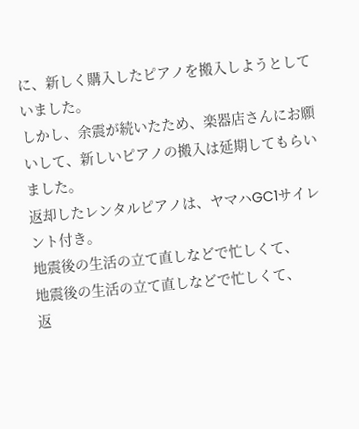に、新しく購入したピアノを搬入しようとしていました。
しかし、余震が続いたため、楽器店さんにお願いして、新しいピアノの搬入は延期してもらいました。
返却したレンタルピアノは、ヤマハGC1サイレント付き。
地震後の生活の立て直しなどで忙しくて、
地震後の生活の立て直しなどで忙しくて、
返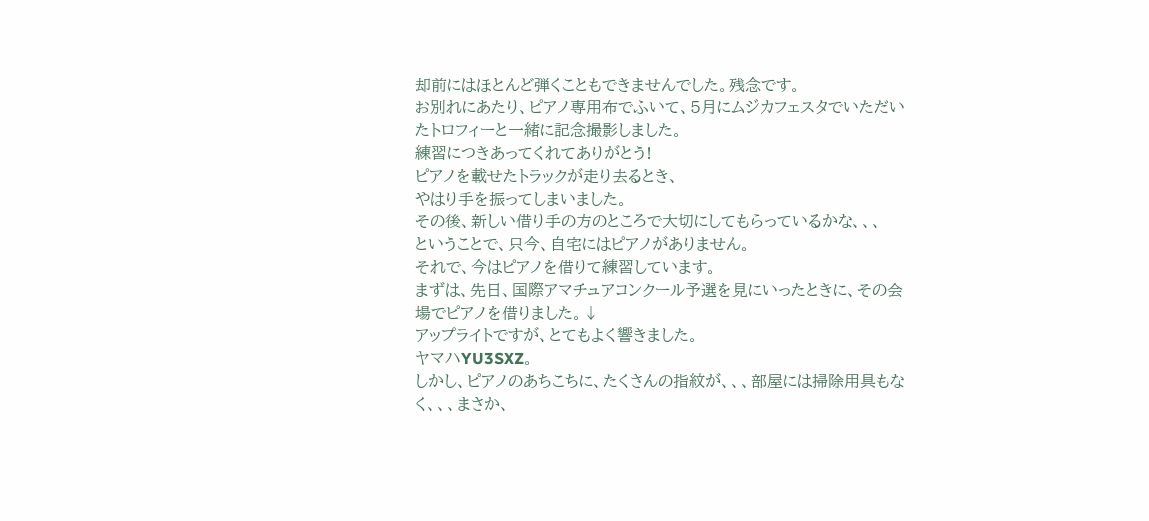却前にはほとんど弾くこともできませんでした。残念です。
お別れにあたり、ピアノ専用布でふいて、5月にムジカフェスタでいただいたトロフィーと一緒に記念撮影しました。
練習につきあってくれてありがとう!
ピアノを載せたトラックが走り去るとき、
やはり手を振ってしまいました。
その後、新しい借り手の方のところで大切にしてもらっているかな、、、
ということで、只今、自宅にはピアノがありません。
それで、今はピアノを借りて練習しています。
まずは、先日、国際アマチュアコンクール予選を見にいったときに、その会場でピアノを借りました。↓
アップライトですが、とてもよく響きました。
ヤマハYU3SXZ。
しかし、ピアノのあちこちに、たくさんの指紋が、、、部屋には掃除用具もなく、、、まさか、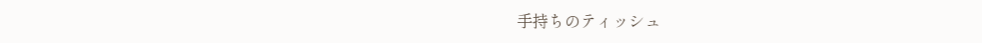手持ちのティッシュ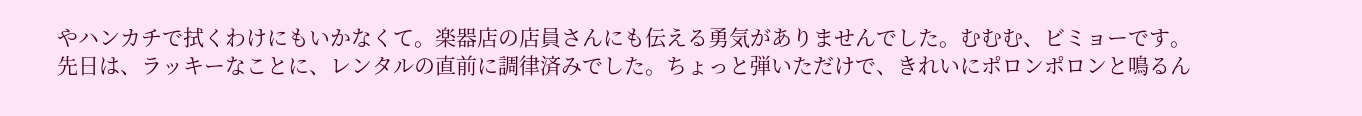やハンカチで拭くわけにもいかなくて。楽器店の店員さんにも伝える勇気がありませんでした。むむむ、ビミョーです。
先日は、ラッキーなことに、レンタルの直前に調律済みでした。ちょっと弾いただけで、きれいにポロンポロンと鳴るん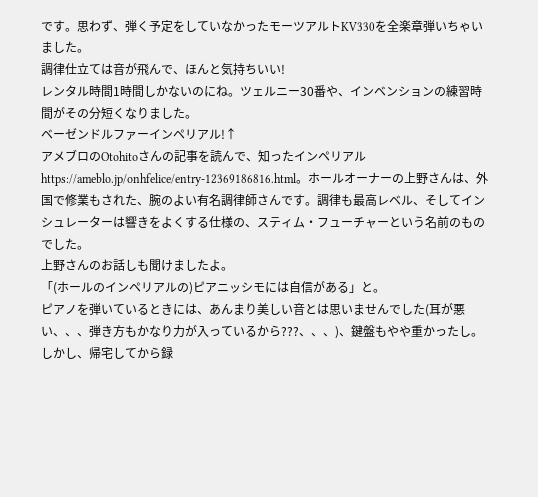です。思わず、弾く予定をしていなかったモーツアルトKV330を全楽章弾いちゃいました。
調律仕立ては音が飛んで、ほんと気持ちいい!
レンタル時間1時間しかないのにね。ツェルニー30番や、インベンションの練習時間がその分短くなりました。
ベーゼンドルファーインペリアル!↑
アメブロのOtohitoさんの記事を読んで、知ったインペリアルhttps://ameblo.jp/onhfelice/entry-12369186816.html。ホールオーナーの上野さんは、外国で修業もされた、腕のよい有名調律師さんです。調律も最高レベル、そしてインシュレーターは響きをよくする仕様の、スティム・フューチャーという名前のものでした。
上野さんのお話しも聞けましたよ。
「(ホールのインペリアルの)ピアニッシモには自信がある」と。
ピアノを弾いているときには、あんまり美しい音とは思いませんでした(耳が悪い、、、弾き方もかなり力が入っているから???、、、)、鍵盤もやや重かったし。
しかし、帰宅してから録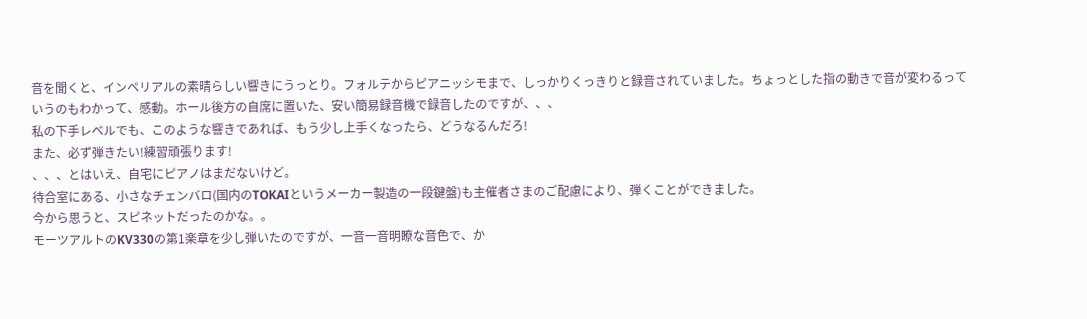音を聞くと、インペリアルの素晴らしい響きにうっとり。フォルテからピアニッシモまで、しっかりくっきりと録音されていました。ちょっとした指の動きで音が変わるっていうのもわかって、感動。ホール後方の自席に置いた、安い簡易録音機で録音したのですが、、、
私の下手レベルでも、このような響きであれば、もう少し上手くなったら、どうなるんだろ!
また、必ず弾きたい!練習頑張ります!
、、、とはいえ、自宅にピアノはまだないけど。
待合室にある、小さなチェンバロ(国内のTOKAIというメーカー製造の一段鍵盤)も主催者さまのご配慮により、弾くことができました。
今から思うと、スピネットだったのかな。。
モーツアルトのKV330の第1楽章を少し弾いたのですが、一音一音明瞭な音色で、か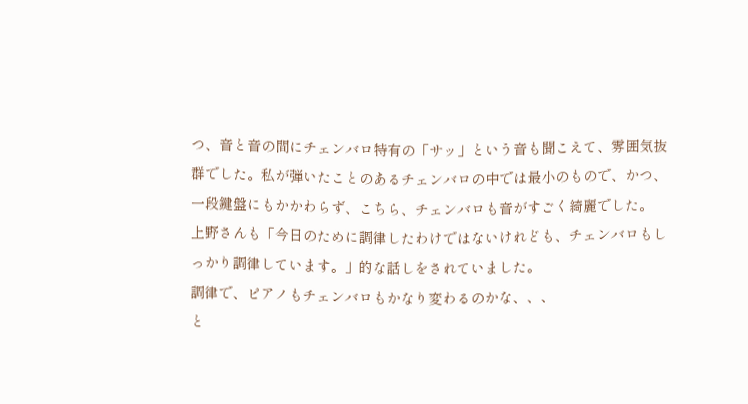つ、音と音の間にチェンバロ特有の「サッ」という音も聞こえて、雰囲気抜群でした。私が弾いたことのあるチェンバロの中では最小のもので、かつ、一段鍵盤にもかかわらず、こちら、チェンバロも音がすごく綺麗でした。
上野さんも「今日のために調律したわけではないけれども、チェンバロもしっかり調律しています。」的な話しをされていました。
調律で、ピアノもチェンバロもかなり変わるのかな、、、
と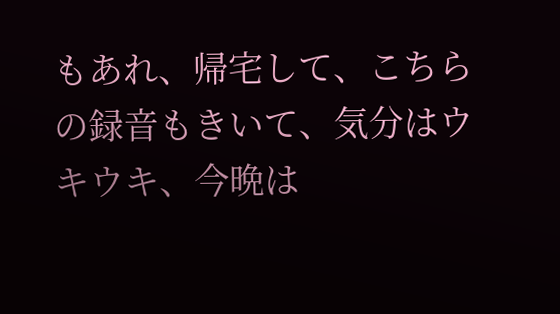もあれ、帰宅して、こちらの録音もきいて、気分はウキウキ、今晩は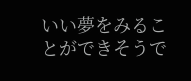いい夢をみることができそうで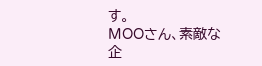す。
MOOさん、素敵な企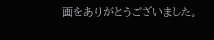画をありがとうございました。